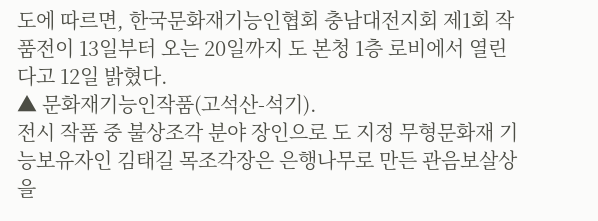도에 따르면, 한국문화재기능인협회 충남대전지회 제1회 작품전이 13일부터 오는 20일까지 도 본청 1층 로비에서 열린다고 12일 밝혔다.
▲ 문화재기능인작품(고석산-석기).
전시 작품 중 불상조각 분야 장인으로 도 지정 무형문화재 기능보유자인 김태길 목조각장은 은행나무로 만든 관음보살상을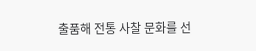출품해 전통 사찰 문화를 선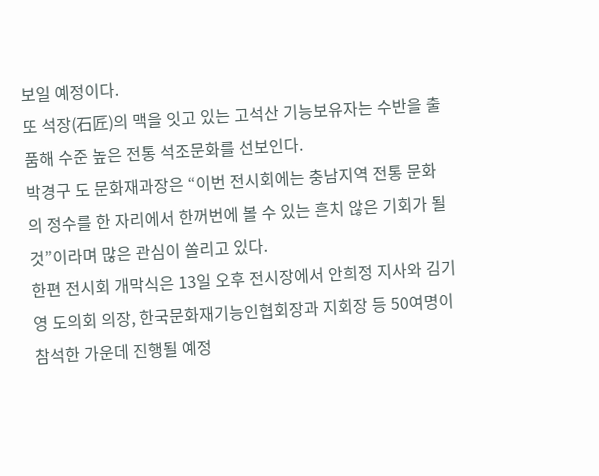보일 예정이다.
또 석장(石匠)의 맥을 잇고 있는 고석산 기능보유자는 수반을 출품해 수준 높은 전통 석조문화를 선보인다.
박경구 도 문화재과장은 “이번 전시회에는 충남지역 전통 문화의 정수를 한 자리에서 한꺼번에 볼 수 있는 흔치 않은 기회가 될 것”이라며 많은 관심이 쏠리고 있다.
한편 전시회 개막식은 13일 오후 전시장에서 안희정 지사와 김기영 도의회 의장, 한국문화재기능인협회장과 지회장 등 50여명이 참석한 가운데 진행될 예정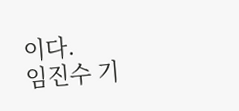이다.
임진수 기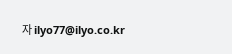자 ilyo77@ilyo.co.kr